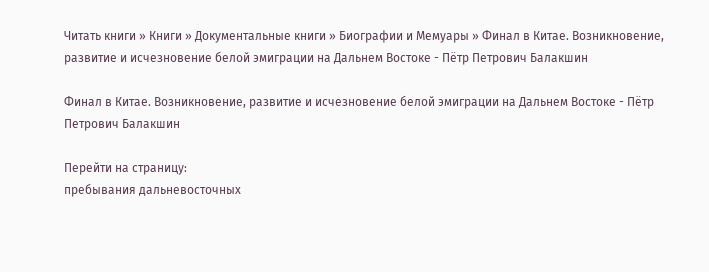Читать книги » Книги » Документальные книги » Биографии и Мемуары » Финал в Китае. Возникновение, развитие и исчезновение белой эмиграции на Дальнем Востоке - Пётр Петрович Балакшин

Финал в Китае. Возникновение, развитие и исчезновение белой эмиграции на Дальнем Востоке - Пётр Петрович Балакшин

Перейти на страницу:
пребывания дальневосточных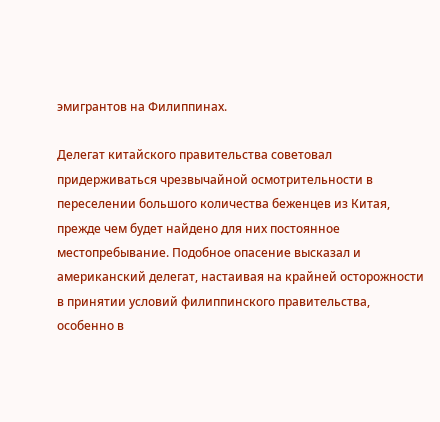эмигрантов на Филиппинах.

Делегат китайского правительства советовал придерживаться чрезвычайной осмотрительности в переселении большого количества беженцев из Китая, прежде чем будет найдено для них постоянное местопребывание. Подобное опасение высказал и американский делегат, настаивая на крайней осторожности в принятии условий филиппинского правительства, особенно в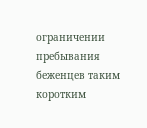ограничении пребывания беженцев таким коротким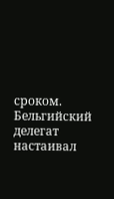сроком. Бельгийский делегат настаивал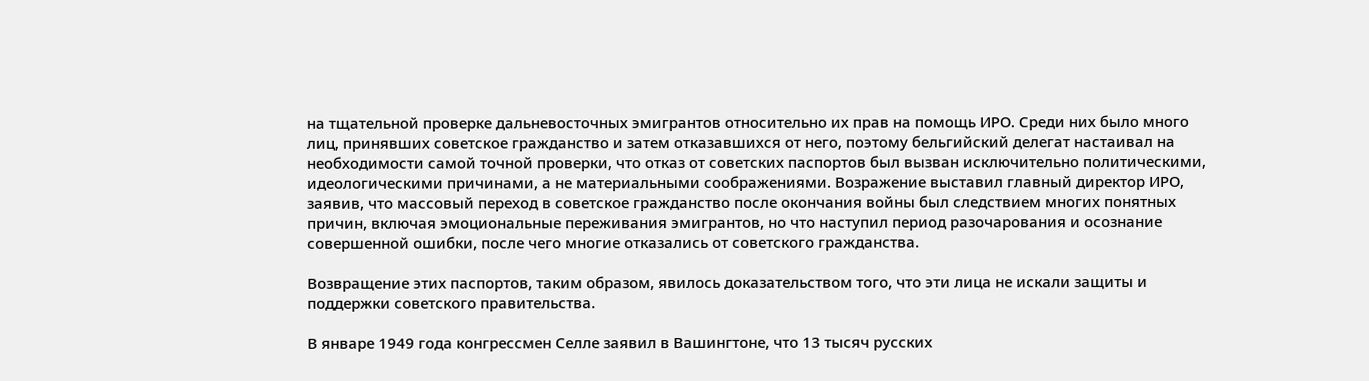на тщательной проверке дальневосточных эмигрантов относительно их прав на помощь ИРО. Среди них было много лиц, принявших советское гражданство и затем отказавшихся от него, поэтому бельгийский делегат настаивал на необходимости самой точной проверки, что отказ от советских паспортов был вызван исключительно политическими, идеологическими причинами, а не материальными соображениями. Возражение выставил главный директор ИРО, заявив, что массовый переход в советское гражданство после окончания войны был следствием многих понятных причин, включая эмоциональные переживания эмигрантов, но что наступил период разочарования и осознание совершенной ошибки, после чего многие отказались от советского гражданства.

Возвращение этих паспортов, таким образом, явилось доказательством того, что эти лица не искали защиты и поддержки советского правительства.

В январе 1949 года конгрессмен Селле заявил в Вашингтоне, что 13 тысяч русских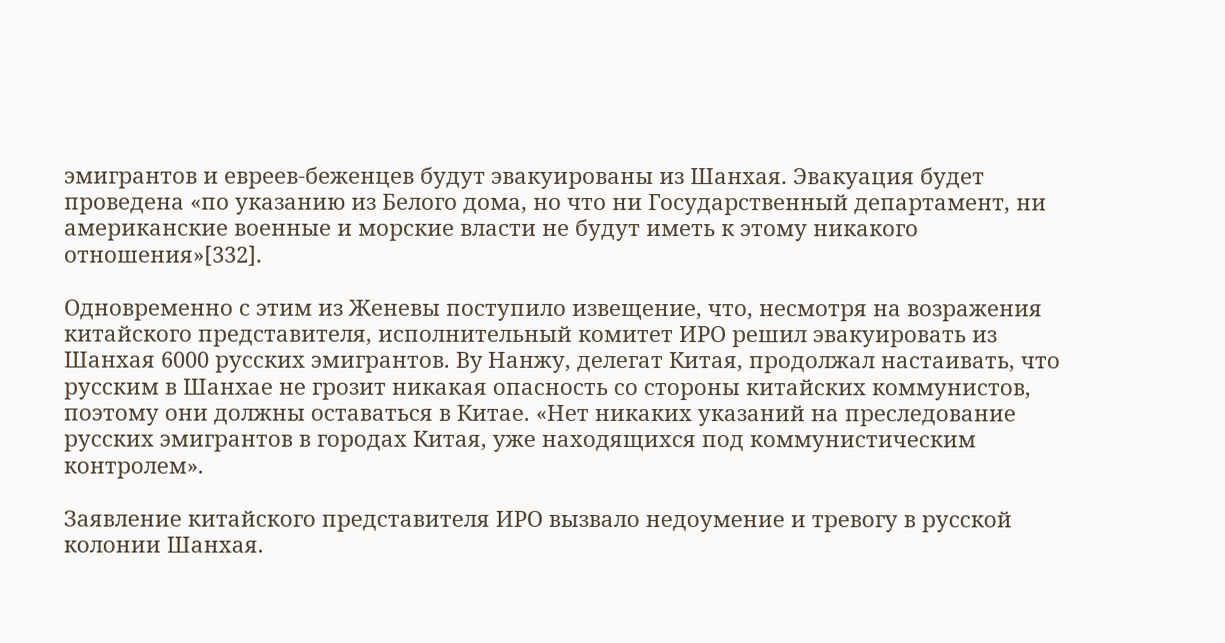эмигрантов и евреев-беженцев будут эвакуированы из Шанхая. Эвакуация будет проведена «по указанию из Белого дома, но что ни Государственный департамент, ни американские военные и морские власти не будут иметь к этому никакого отношения»[332].

Одновременно с этим из Женевы поступило извещение, что, несмотря на возражения китайского представителя, исполнительный комитет ИРО решил эвакуировать из Шанхая 6000 русских эмигрантов. By Нанжу, делегат Китая, продолжал настаивать, что русским в Шанхае не грозит никакая опасность со стороны китайских коммунистов, поэтому они должны оставаться в Китае. «Нет никаких указаний на преследование русских эмигрантов в городах Китая, уже находящихся под коммунистическим контролем».

Заявление китайского представителя ИРО вызвало недоумение и тревогу в русской колонии Шанхая.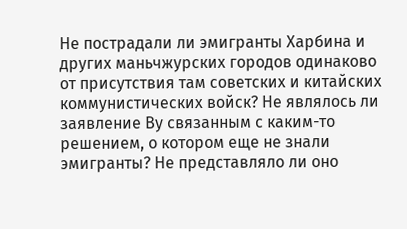Не пострадали ли эмигранты Харбина и других маньчжурских городов одинаково от присутствия там советских и китайских коммунистических войск? Не являлось ли заявление Ву связанным с каким-то решением, о котором еще не знали эмигранты? Не представляло ли оно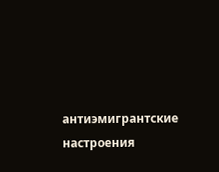антиэмигрантские настроения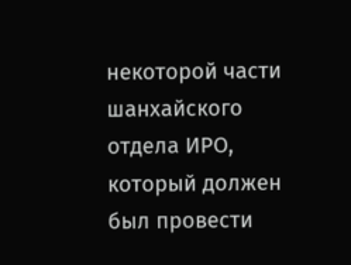некоторой части шанхайского отдела ИРО, который должен был провести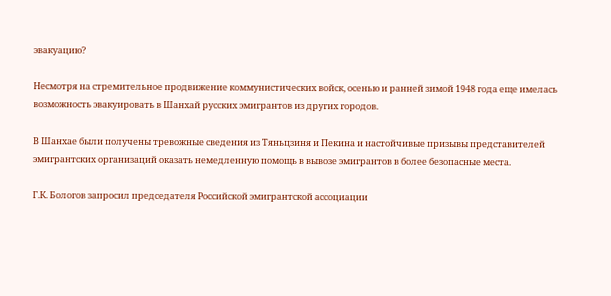эвакуацию?

Несмотря на стремительное продвижение коммунистических войск, осенью и ранней зимой 1948 года еще имелась возможность эвакуировать в Шанхай русских эмигрантов из других городов.

В Шанхае были получены тревожные сведения из Тяньцзиня и Пекина и настойчивые призывы представителей эмигрантских организаций оказать немедленную помощь в вывозе эмигрантов в более безопасные места.

Г.К. Бологов запросил председателя Российской эмигрантской ассоциации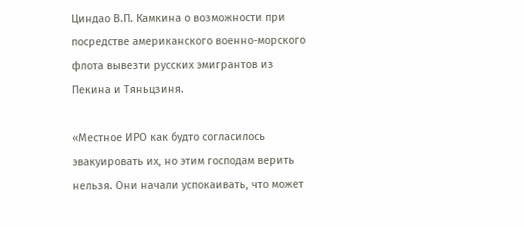Циндао В.П. Камкина о возможности при посредстве американского военно-морского флота вывезти русских эмигрантов из Пекина и Тяньцзиня.

«Местное ИРО как будто согласилось эвакуировать их, но этим господам верить нельзя. Они начали успокаивать, что может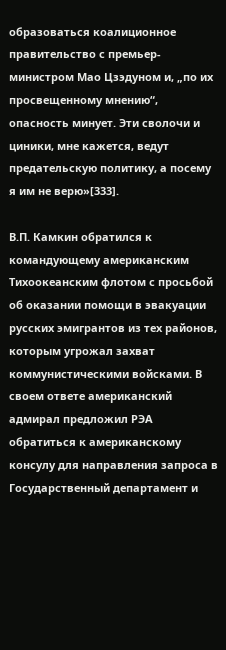образоваться коалиционное правительство с премьер-министром Мао Цзэдуном и, „по их просвещенному мнению“, опасность минует. Эти сволочи и циники, мне кажется, ведут предательскую политику, а посему я им не верю»[333].

В.П. Камкин обратился к командующему американским Тихоокеанским флотом с просьбой об оказании помощи в эвакуации русских эмигрантов из тех районов, которым угрожал захват коммунистическими войсками. В своем ответе американский адмирал предложил РЭА обратиться к американскому консулу для направления запроса в Государственный департамент и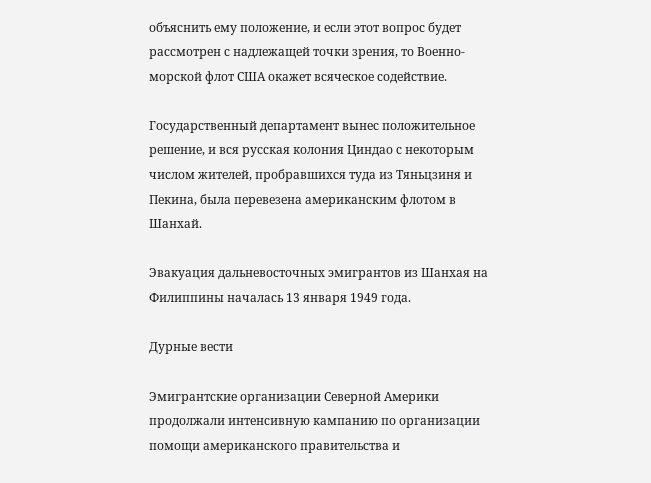объяснить ему положение, и если этот вопрос будет рассмотрен с надлежащей точки зрения, то Военно-морской флот США окажет всяческое содействие.

Государственный департамент вынес положительное решение, и вся русская колония Циндао с некоторым числом жителей, пробравшихся туда из Тяньцзиня и Пекина, была перевезена американским флотом в Шанхай.

Эвакуация дальневосточных эмигрантов из Шанхая на Филиппины началась 13 января 1949 года.

Дурные вести

Эмигрантские организации Северной Америки продолжали интенсивную кампанию по организации помощи американского правительства и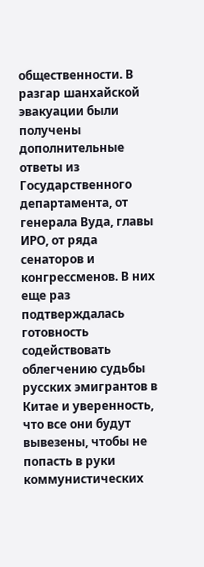общественности. В разгар шанхайской эвакуации были получены дополнительные ответы из Государственного департамента, от генерала Вуда, главы ИРО, от ряда сенаторов и конгрессменов. В них еще раз подтверждалась готовность содействовать облегчению судьбы русских эмигрантов в Китае и уверенность, что все они будут вывезены, чтобы не попасть в руки коммунистических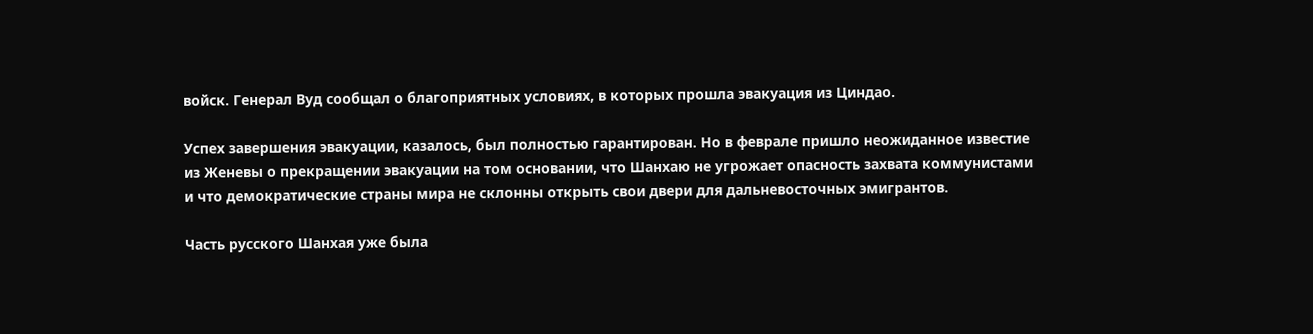войск. Генерал Вуд сообщал о благоприятных условиях, в которых прошла эвакуация из Циндао.

Успех завершения эвакуации, казалось, был полностью гарантирован. Но в феврале пришло неожиданное известие из Женевы о прекращении эвакуации на том основании, что Шанхаю не угрожает опасность захвата коммунистами и что демократические страны мира не склонны открыть свои двери для дальневосточных эмигрантов.

Часть русского Шанхая уже была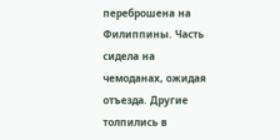переброшена на Филиппины. Часть сидела на чемоданах, ожидая отъезда. Другие толпились в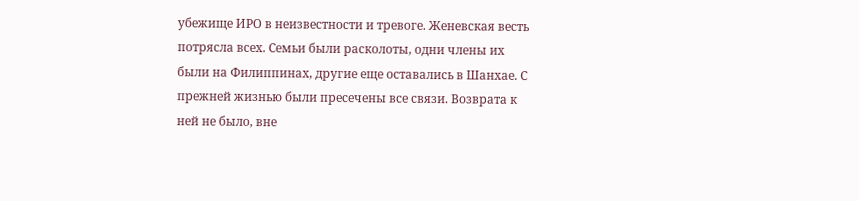убежище ИРО в неизвестности и тревоге. Женевская весть потрясла всех. Семьи были расколоты, одни члены их были на Филиппинах, другие еще оставались в Шанхае. С прежней жизнью были пресечены все связи. Возврата к ней не было, вне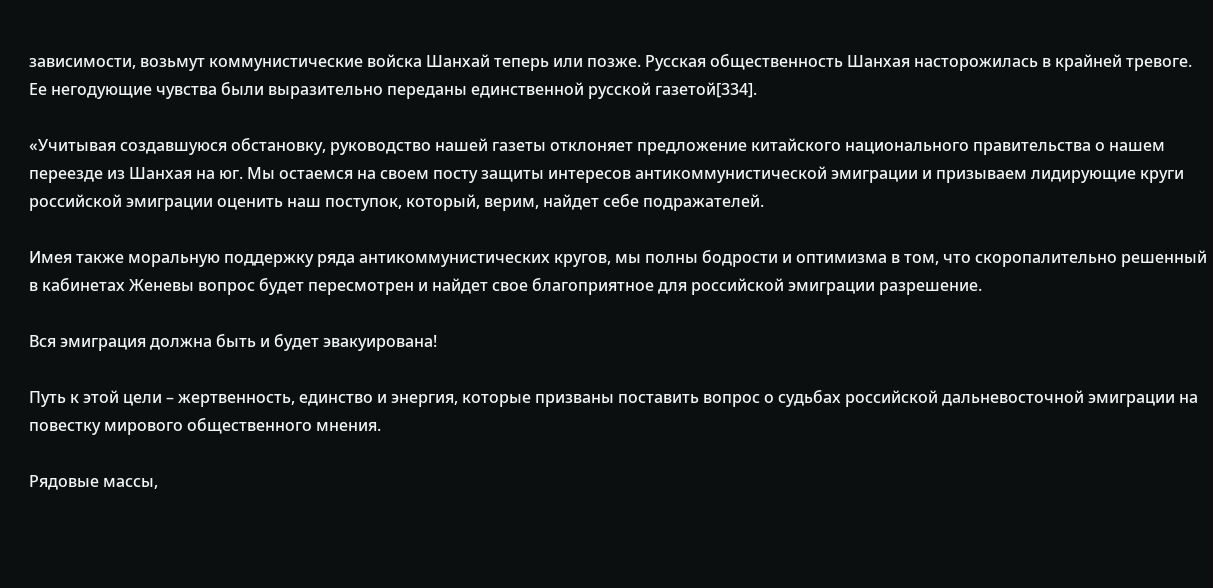зависимости, возьмут коммунистические войска Шанхай теперь или позже. Русская общественность Шанхая насторожилась в крайней тревоге. Ее негодующие чувства были выразительно переданы единственной русской газетой[334].

«Учитывая создавшуюся обстановку, руководство нашей газеты отклоняет предложение китайского национального правительства о нашем переезде из Шанхая на юг. Мы остаемся на своем посту защиты интересов антикоммунистической эмиграции и призываем лидирующие круги российской эмиграции оценить наш поступок, который, верим, найдет себе подражателей.

Имея также моральную поддержку ряда антикоммунистических кругов, мы полны бодрости и оптимизма в том, что скоропалительно решенный в кабинетах Женевы вопрос будет пересмотрен и найдет свое благоприятное для российской эмиграции разрешение.

Вся эмиграция должна быть и будет эвакуирована!

Путь к этой цели – жертвенность, единство и энергия, которые призваны поставить вопрос о судьбах российской дальневосточной эмиграции на повестку мирового общественного мнения.

Рядовые массы,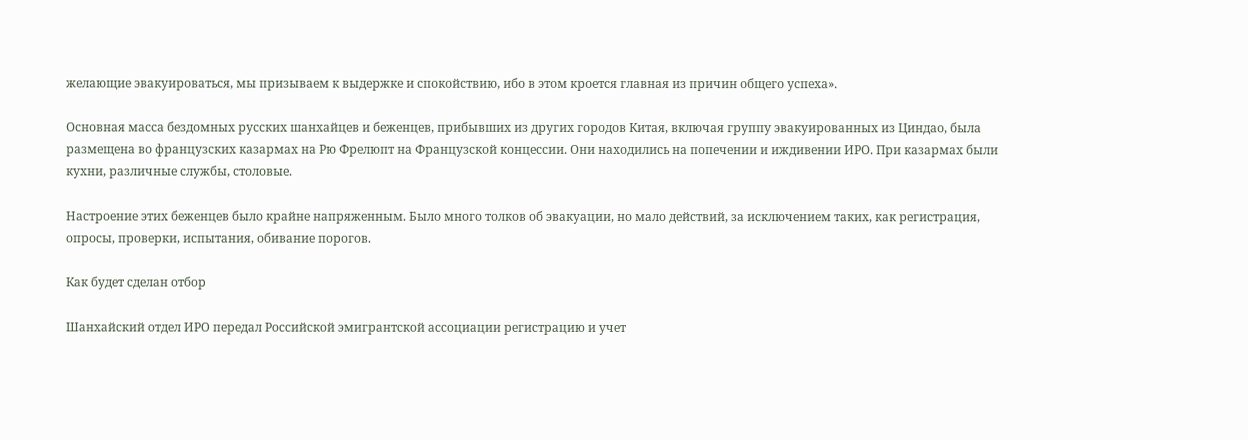желающие эвакуироваться, мы призываем к выдержке и спокойствию, ибо в этом кроется главная из причин общего успеха».

Основная масса бездомных русских шанхайцев и беженцев, прибывших из других городов Китая, включая группу эвакуированных из Циндао, была размещена во французских казармах на Рю Фрелюпт на Французской концессии. Они находились на попечении и иждивении ИРО. При казармах были кухни, различные службы, столовые.

Настроение этих беженцев было крайне напряженным. Было много толков об эвакуации, но мало действий, за исключением таких, как регистрация, опросы, проверки, испытания, обивание порогов.

Как будет сделан отбор

Шанхайский отдел ИРО передал Российской эмигрантской ассоциации регистрацию и учет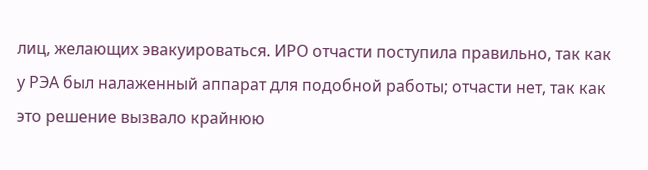лиц, желающих эвакуироваться. ИРО отчасти поступила правильно, так как у РЭА был налаженный аппарат для подобной работы; отчасти нет, так как это решение вызвало крайнюю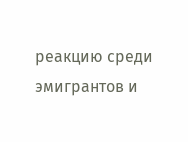реакцию среди эмигрантов и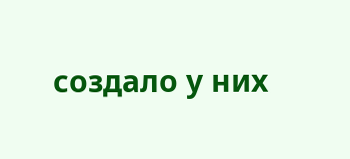создало у них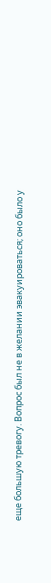еще большую тревогу. Вопрос был не в желании эвакуироваться; оно было у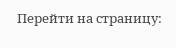Перейти на страницу: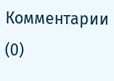Комментарии (0)